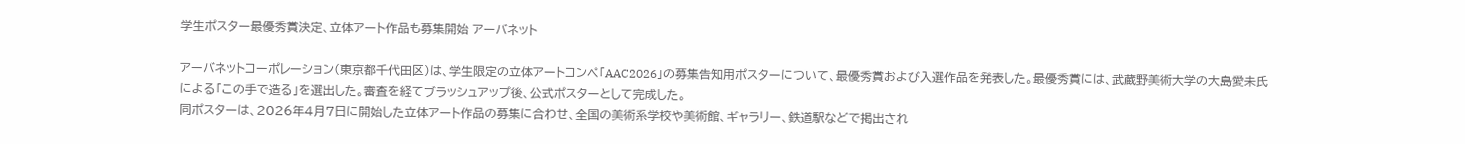学生ポスター最優秀賞決定、立体アート作品も募集開始 アーバネット

アーバネットコーポレーション(東京都千代田区)は、学生限定の立体アートコンペ「AAC2026」の募集告知用ポスターについて、最優秀賞および入選作品を発表した。最優秀賞には、武蔵野美術大学の大島愛未氏による「この手で造る」を選出した。審査を経てブラッシュアップ後、公式ポスターとして完成した。
同ポスターは、2026年4月7日に開始した立体アート作品の募集に合わせ、全国の美術系学校や美術館、ギャラリー、鉄道駅などで掲出され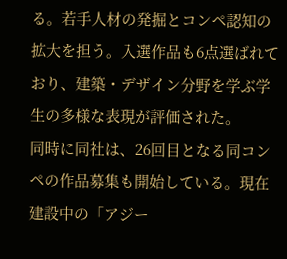る。若手人材の発掘とコンペ認知の拡大を担う。入選作品も6点選ばれており、建築・デザイン分野を学ぶ学生の多様な表現が評価された。
同時に同社は、26回目となる同コンペの作品募集も開始している。現在建設中の「アジー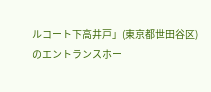ルコート下高井戸」(東京都世田谷区)のエントランスホー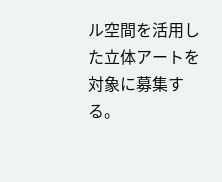ル空間を活用した立体アートを対象に募集する。